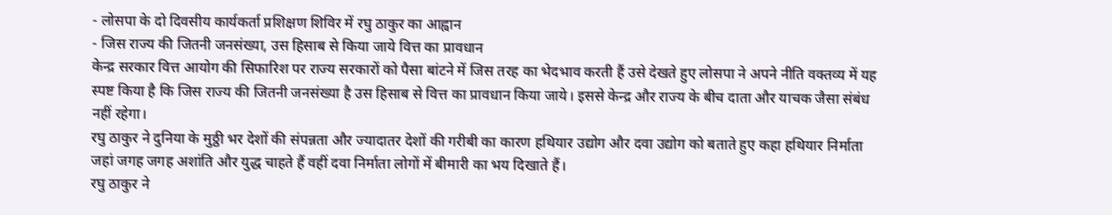- लोसपा के दो दिवसीय कार्यकर्ता प्रशिक्षण शिविर में रघु ठाकुर का आह्वान
- जिस राज्य की जितनी जनसंख्या, उस हिसाब से किया जाये वित्त का प्रावधान
केन्द्र सरकार वित्त आयोग की सिफारिश पर राज्य सरकारों को पैसा बांटने में जिस तरह का भेदभाव करती हैं उसे देखते हुए लोसपा ने अपने नीति वक्तव्य में यह स्पष्ट किया है कि जिस राज्य की जितनी जनसंख्या है उस हिसाब से वित्त का प्रावधान किया जाये। इससे केन्द्र और राज्य के बीच दाता और याचक जैसा संबंध नहीं रहेगा।
रघु ठाकुर ने दुनिया के मुठ्ठी भर देशों की संपन्नता और ज्यादातर देशों की गरीबी का कारण हथियार उद्योग और दवा उद्योग को बताते हुए कहा हथियार निर्माता जहां जगह जगह अशांति और युद्ध चाहते हैं वहीं दवा निर्माता लोगों में बीमारी का भय दिखाते हैं।
रघु ठाकुर ने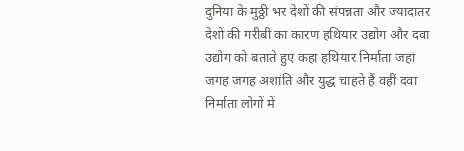दुनिया के मुठ्ठी भर देशों की संपन्नता और ज्यादातर देशों की गरीबी का कारण हथियार उद्योग और दवा उद्योग को बताते हुए कहा हथियार निर्माता जहां जगह जगह अशांति और युद्ध चाहते हैं वहीं दवा निर्माता लोगों में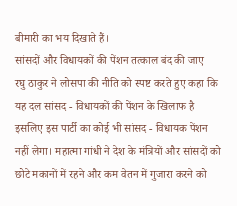बीमारी का भय दिखाते हैं।
सांसदों और विधायकों की पेंशन तत्काल बंद की जाए
रघु ठाकुर ने लोसपा की नीति को स्पष्ट करते हुए कहा कि यह दल सांसद - विधायकों की पेंशन के खिलाफ है इसलिए इस पार्टी का कोई भी सांसद - विधायक पेंशन नहीं लेगा। महात्मा गांधी ने देश के मंत्रियों और सांसदों को छोटे मकानों में रहने और कम वेतन में गुजारा करने को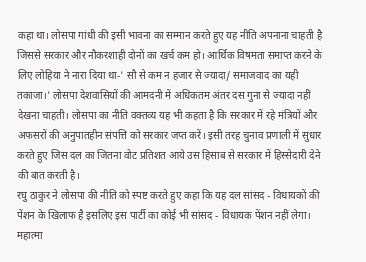कहा था। लोसपा गांधी की इसी भावना का सम्मान करते हुए यह नीति अपनाना चाहती है जिससे सरकार और नौकरशाही दोनों का खर्च कम हो। आर्थिक विषमता समाप्त करने के लिए लोहिया ने नारा दिया था-' सौ से कम न हजार से ज्यादा/ समाजवाद का यही तकाजा।' लोसपा देशवासियों की आमदनी में अधिकतम अंतर दस गुना से ज्यादा नहीं देखना चाहती। लोसपा का नीति वक्तव्य यह भी कहता है कि सरकार में रहे मंत्रियों और अफसरों की अनुपातहीन संपत्ति को सरकार जप्त करें। इसी तरह चुनाव प्रणाली में सुधार करते हुए जिस दल का जितना वोट प्रतिशत आये उस हिसाब से सरकार में हिस्सेदारी देने की बात करती है।
रघु ठाकुर ने लोसपा की नीति को स्पष्ट करते हुए कहा कि यह दल सांसद - विधायकों की पेंशन के खिलाफ है इसलिए इस पार्टी का कोई भी सांसद - विधायक पेंशन नहीं लेगा। महात्मा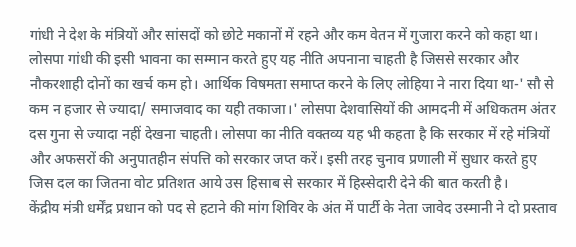गांधी ने देश के मंत्रियों और सांसदों को छोटे मकानों में रहने और कम वेतन में गुजारा करने को कहा था। लोसपा गांधी की इसी भावना का सम्मान करते हुए यह नीति अपनाना चाहती है जिससे सरकार और नौकरशाही दोनों का खर्च कम हो। आर्थिक विषमता समाप्त करने के लिए लोहिया ने नारा दिया था-' सौ से कम न हजार से ज्यादा/ समाजवाद का यही तकाजा।' लोसपा देशवासियों की आमदनी में अधिकतम अंतर दस गुना से ज्यादा नहीं देखना चाहती। लोसपा का नीति वक्तव्य यह भी कहता है कि सरकार में रहे मंत्रियों और अफसरों की अनुपातहीन संपत्ति को सरकार जप्त करें। इसी तरह चुनाव प्रणाली में सुधार करते हुए जिस दल का जितना वोट प्रतिशत आये उस हिसाब से सरकार में हिस्सेदारी देने की बात करती है।
केंद्रीय मंत्री धर्मेंद्र प्रधान को पद से हटाने की मांग शिविर के अंत में पार्टी के नेता जावेद उस्मानी ने दो प्रस्ताव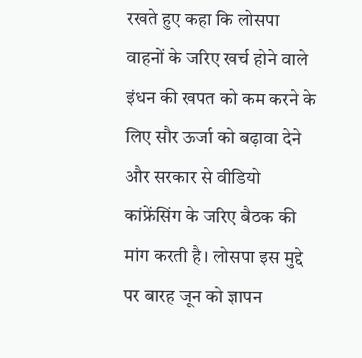रखते हुए कहा कि लोसपा वाहनों के जरिए खर्च होने वाले इंधन की खपत को कम करने के लिए सौर ऊर्जा को बढ़ावा देने और सरकार से वीडियो कांफ्रेंसिंग के जरिए बैठक की मांग करती है। लोसपा इस मुद्दे पर बारह जून को ज्ञापन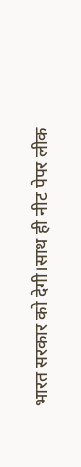भारत सरकार को देगी।साथ ही नीट पेपर लीक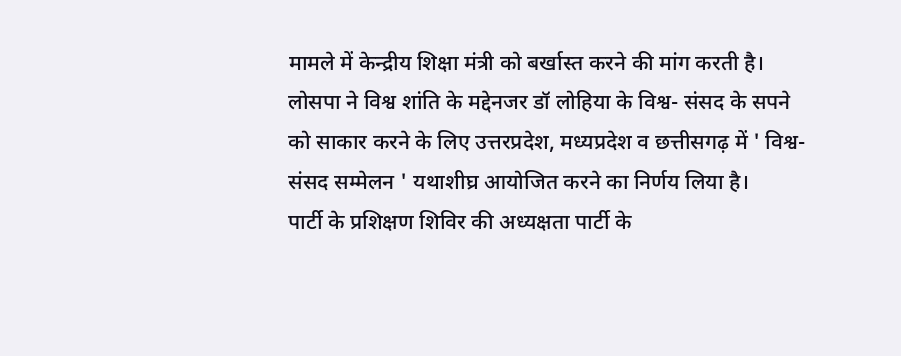मामले में केन्द्रीय शिक्षा मंत्री को बर्खास्त करने की मांग करती है। लोसपा ने विश्व शांति के मद्देनजर डॉ लोहिया के विश्व- संसद के सपने को साकार करने के लिए उत्तरप्रदेश, मध्यप्रदेश व छत्तीसगढ़ में ' विश्व- संसद सम्मेलन ' यथाशीघ्र आयोजित करने का निर्णय लिया है।
पार्टी के प्रशिक्षण शिविर की अध्यक्षता पार्टी के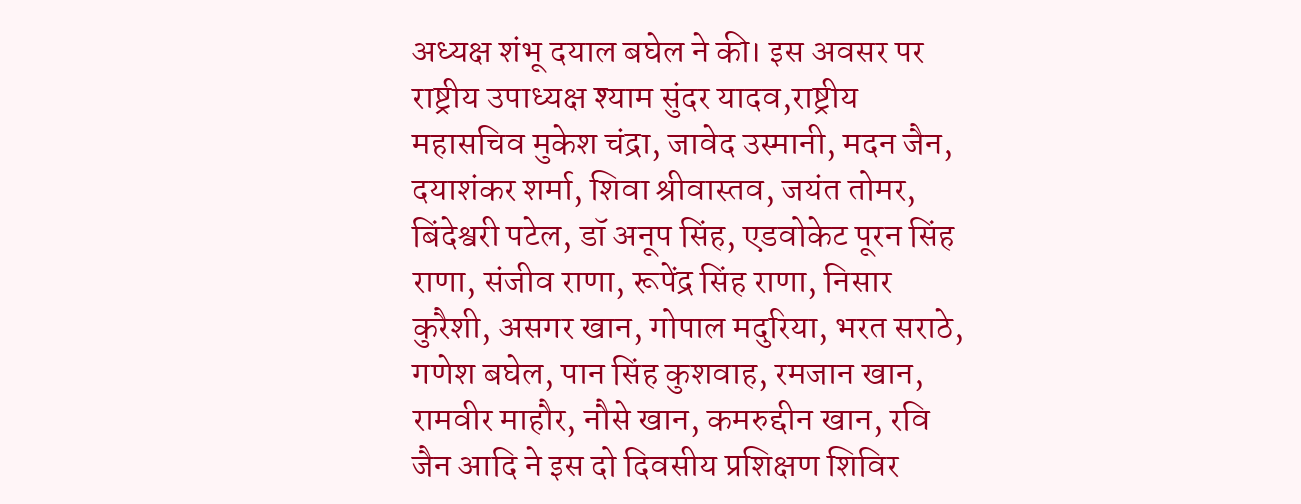अध्यक्ष शंभू दयाल बघेल ने की। इस अवसर पर राष्ट्रीय उपाध्यक्ष श्याम सुंदर यादव,राष्ट्रीय महासचिव मुकेश चंद्रा, जावेद उस्मानी, मदन जैन, दयाशंकर शर्मा, शिवा श्रीवास्तव, जयंत तोमर, बिंदेश्वरी पटेल, डॉ अनूप सिंह, एडवोकेट पूरन सिंह राणा, संजीव राणा, रूपेंद्र सिंह राणा, निसार कुरैशी, असगर खान, गोपाल मदुरिया, भरत सराठे, गणेश बघेल, पान सिंह कुशवाह, रमजान खान, रामवीर माहौर, नौसे खान, कमरुद्दीन खान, रवि जैन आदि ने इस दो दिवसीय प्रशिक्षण शिविर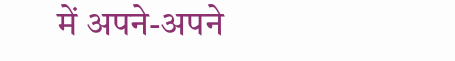में अपने-अपने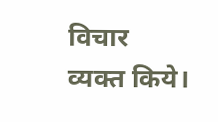विचार व्यक्त किये।